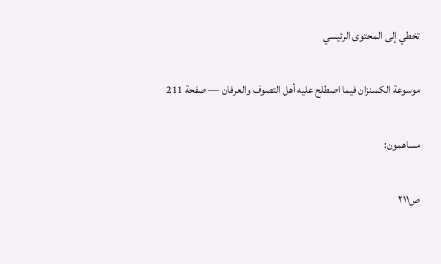تخطي إلى المحتوى الرئيسي

موسوعة الكسنزان فيما اصطلح عليه أهل التصوف والعرفان — صفحة 211

مساهمون:

ص٢١١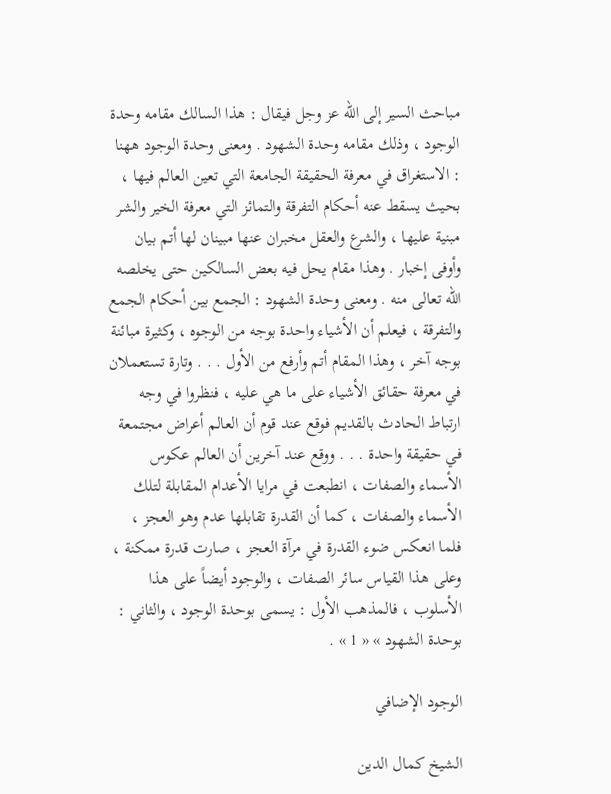مباحث السير إلى الله عز وجل فيقال : هذا السالك مقامه وحدة الوجود ، وذلك مقامه وحدة الشهود . ومعنى وحدة الوجود ههنا : الاستغراق في معرفة الحقيقة الجامعة التي تعين العالم فيها ، بحيث يسقط عنه أحكام التفرقة والتمائز التي معرفة الخير والشر مبنية عليها ، والشرع والعقل مخبران عنها مبينان لها أتم بيان وأوفى إخبار . وهذا مقام يحل فيه بعض السالكين حتى يخلصه الله تعالى منه . ومعنى وحدة الشهود : الجمع بين أحكام الجمع والتفرقة ، فيعلم أن الأشياء واحدة بوجه من الوجوه ، وكثيرة مبائنة بوجه آخر ، وهذا المقام أتم وأرفع من الأول . . . وتارة تستعملان في معرفة حقائق الأشياء على ما هي عليه ، فنظروا في وجه ارتباط الحادث بالقديم فوقع عند قوم أن العالم أعراض مجتمعة في حقيقة واحدة . . . ووقع عند آخرين أن العالم عكوس الأسماء والصفات ، انطبعت في مرايا الأعدام المقابلة لتلك الأسماء والصفات ، كما أن القدرة تقابلها عدم وهو العجز ، فلما انعكس ضوء القدرة في مرآة العجز ، صارت قدرة ممكنة ، وعلى هذا القياس سائر الصفات ، والوجود أيضاً على هذا الأسلوب ، فالمذهب الأول : يسمى بوحدة الوجود ، والثاني : بوحدة الشهود » « 1 » .

الوجود الإضافي

الشيخ كمال الدين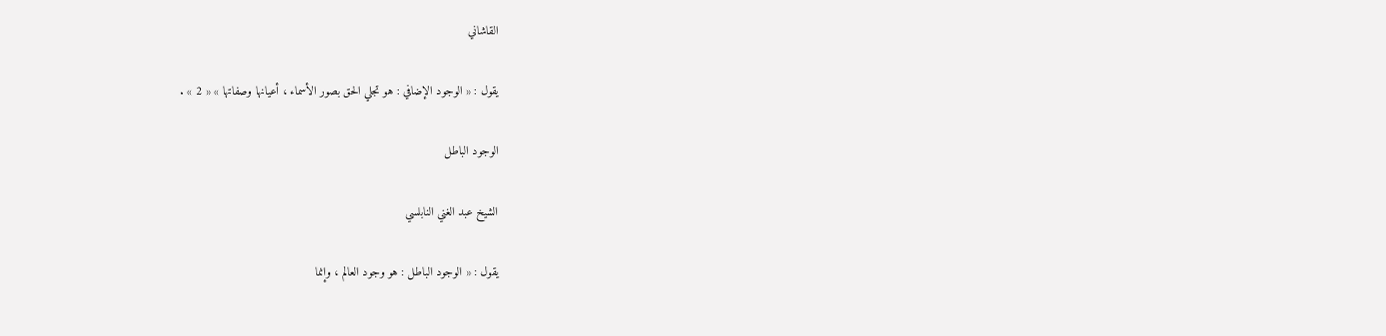القاشاني

يقول : « الوجود الإضافي : هو تجلي الحق بصور الأسماء ، أعيانها وصفاتها » « 2 » .

الوجود الباطل

الشيخ عبد الغني النابلسي

يقول : « الوجود الباطل : هو وجود العالم ، وإنما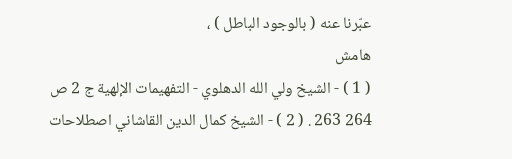عبّرنا عنه ( بالوجود الباطل ) ،
هامش
( 1 ) - الشيخ ولي الله الدهلوي - التفهيمات الإلهية ج 2 ص 264 263 . ( 2 ) - الشيخ كمال الدين القاشاني اصطلاحات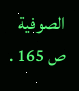الصوفية ص 165 .